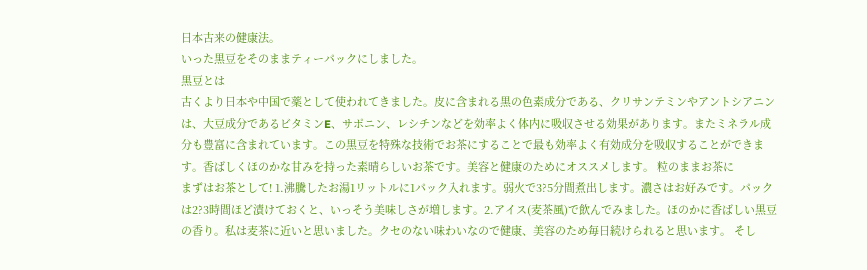日本古来の健康法。
いった黒豆をそのままティーパックにしました。
黒豆とは
古くより日本や中国で薬として使われてきました。皮に含まれる黒の色素成分である、クリサンテミンやアントシアニンは、大豆成分であるビタミンE、サポニン、レシチンなどを効率よく体内に吸収させる効果があります。またミネラル成分も豊富に含まれています。この黒豆を特殊な技術でお茶にすることで最も効率よく有効成分を吸収することができます。香ばしくほのかな甘みを持った素晴らしいお茶です。美容と健康のためにオススメします。 粒のままお茶に
まずはお茶として! 1.沸騰したお湯1リットルに1パック入れます。弱火で3?5分間煮出します。濃さはお好みです。パックは2?3時間ほど漬けておくと、いっそう美味しさが増します。2.アイス(麦茶風)で飲んでみました。ほのかに香ばしい黒豆の香り。私は麦茶に近いと思いました。クセのない味わいなので健康、美容のため毎日続けられると思います。 そし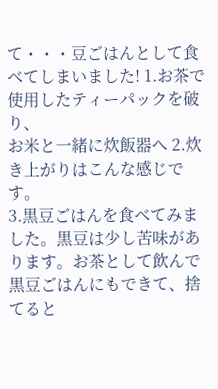て・・・豆ごはんとして食べてしまいました! 1.お茶で使用したティーパックを破り、
お米と一緒に炊飯器へ 2.炊き上がりはこんな感じです。
3.黒豆ごはんを食べてみました。黒豆は少し苦味があります。お茶として飲んで黒豆ごはんにもできて、捨てると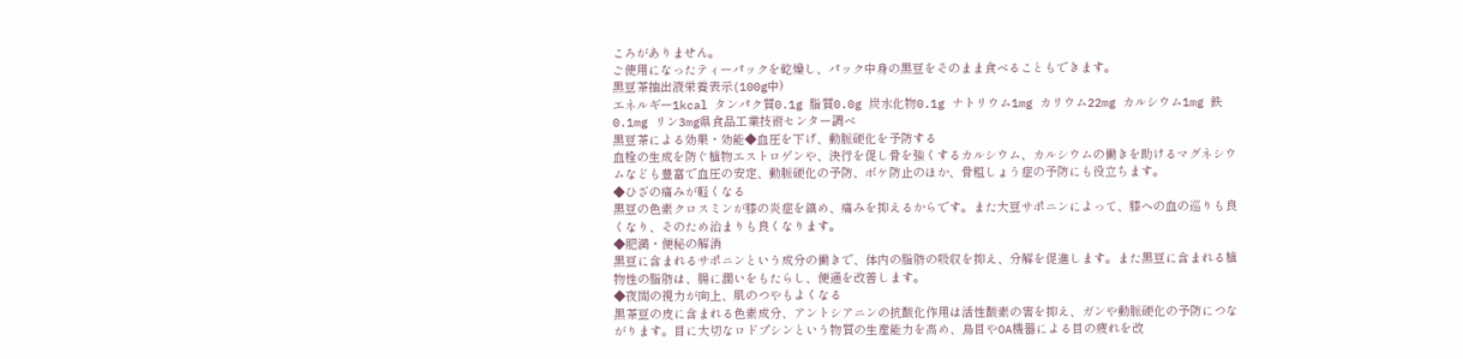ころがありません。
ご使用になったティーパックを乾燥し、パック中身の黒豆をそのまま食べることもできます。
黒豆茶抽出液栄養表示(100g中)
エネルギー1kcal タンパク質0.1g 脂質0.0g 炭水化物0.1g ナトリウム1mg カリウム22mg カルシウム1mg 鉄0.1mg リン3mg県食品工業技術センター調べ
黒豆茶による効果・効能◆血圧を下げ、動脈硬化を予防する
血栓の生成を防ぐ植物エストロゲンや、決行を促し骨を強くするカルシウム、カルシウムの働きを助けるマグネシウムなども豊富で血圧の安定、動脈硬化の予防、ボケ防止のほか、骨粗しょう症の予防にも役立ちます。
◆ひざの痛みが軽くなる
黒豆の色素クロスミンが膝の炎症を鎮め、痛みを抑えるからです。また大豆サポニンによって、膝への血の巡りも良くなり、そのため治まりも良くなります。
◆肥満・便秘の解消
黒豆に含まれるサポニンという成分の働きで、体内の脂肪の吸収を抑え、分解を促進します。また黒豆に含まれる植物性の脂肪は、腸に潤いをもたらし、便通を改善します。
◆夜間の視力が向上、肌のつやもよくなる
黒茶豆の皮に含まれる色素成分、アントシアニンの抗酸化作用は活性酸素の害を抑え、ガンや動脈硬化の予防につながります。目に大切なロドプシンという物質の生産能力を高め、鳥目やOA機器による目の疲れを改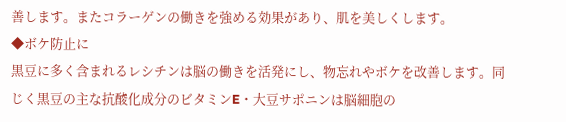善します。またコラーゲンの働きを強める効果があり、肌を美しくします。
◆ボケ防止に
黒豆に多く含まれるレシチンは脳の働きを活発にし、物忘れやボケを改善します。同じく黒豆の主な抗酸化成分のビタミンE・大豆サポニンは脳細胞の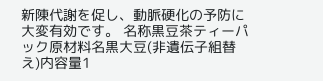新陳代謝を促し、動脈硬化の予防に大変有効です。 名称黒豆茶ティーパック原材料名黒大豆(非遺伝子組替え)内容量1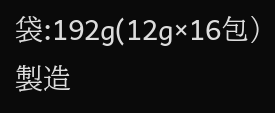袋:192g(12g×16包)製造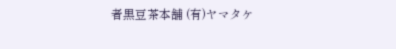者黒豆茶本舗 (有)ヤマタケ